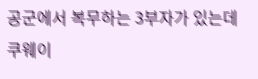공군에서 복무하는 3부자가 있는데 쿠웨이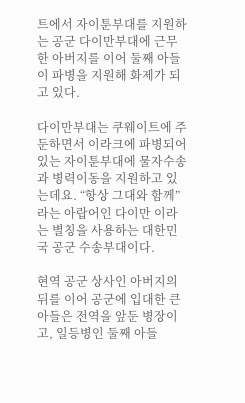트에서 자이툰부대를 지원하는 공군 다이만부대에 근무한 아버지를 이어 둘째 아들이 파병을 지원해 화제가 되고 있다.

다이만부대는 쿠웨이트에 주둔하면서 이라크에 파병되어 있는 자이툰부대에 물자수송과 병력이동을 지원하고 있는데요. “항상 그대와 함께”라는 아랍어인 다이만 이라는 별칭을 사용하는 대한민국 공군 수송부대이다.

현역 공군 상사인 아버지의 뒤를 이어 공군에 입대한 큰 아들은 전역을 앞둔 병장이고, 일등병인 둘째 아들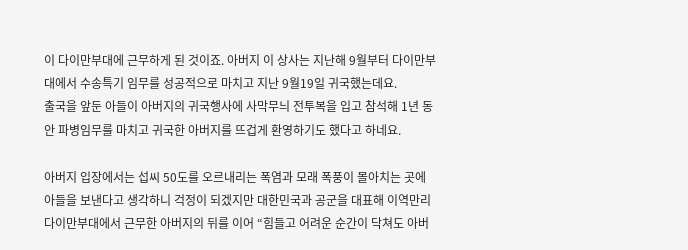이 다이만부대에 근무하게 된 것이죠. 아버지 이 상사는 지난해 9월부터 다이만부대에서 수송특기 임무를 성공적으로 마치고 지난 9월19일 귀국했는데요.
출국을 앞둔 아들이 아버지의 귀국행사에 사막무늬 전투복을 입고 참석해 1년 동안 파병임무를 마치고 귀국한 아버지를 뜨겁게 환영하기도 했다고 하네요.

아버지 입장에서는 섭씨 50도를 오르내리는 폭염과 모래 폭풍이 몰아치는 곳에 아들을 보낸다고 생각하니 걱정이 되겠지만 대한민국과 공군을 대표해 이역만리 다이만부대에서 근무한 아버지의 뒤를 이어 “힘들고 어려운 순간이 닥쳐도 아버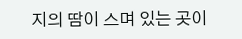지의 땀이 스며 있는 곳이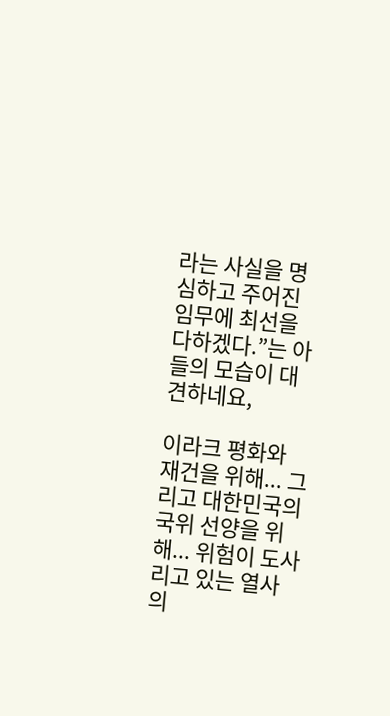라는 사실을 명심하고 주어진 임무에 최선을 다하겠다.”는 아들의 모습이 대견하네요,

이라크 평화와 재건을 위해... 그리고 대한민국의 국위 선양을 위해... 위험이 도사리고 있는 열사의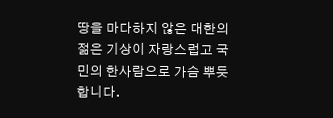땅을 마다하지 않은 대한의 젊은 기상이 자랑스럽고 국민의 한사람으로 가슴 뿌듯합니다.